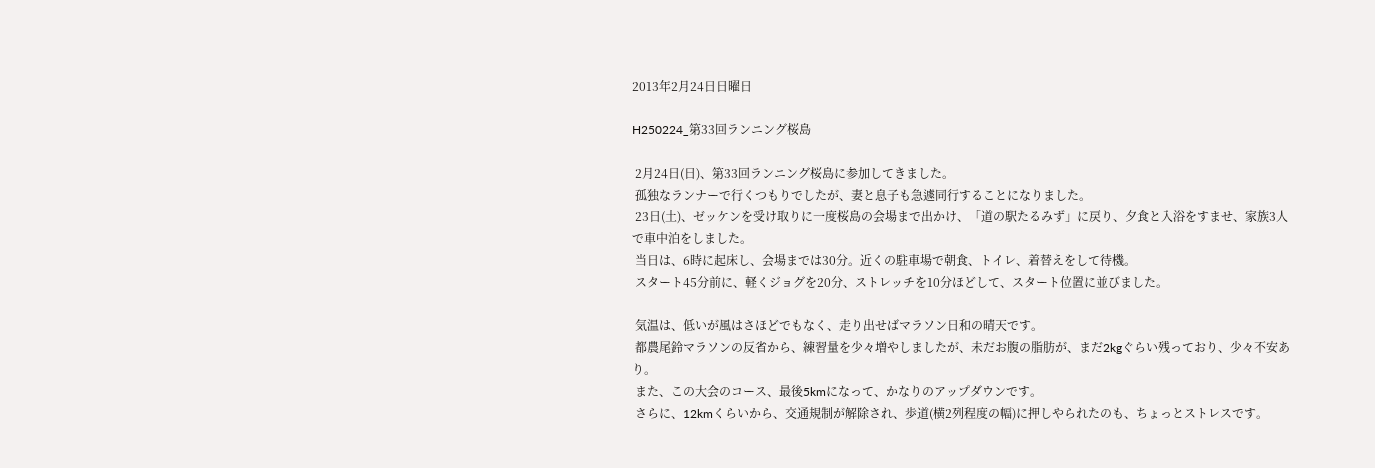2013年2月24日日曜日

H250224_第33回ランニング桜島

 2月24日(日)、第33回ランニング桜島に参加してきました。
 孤独なランナーで行くつもりでしたが、妻と息子も急遽同行することになりました。
 23日(土)、ゼッケンを受け取りに一度桜島の会場まで出かけ、「道の駅たるみず」に戻り、夕食と入浴をすませ、家族3人で車中泊をしました。
 当日は、6時に起床し、会場までは30分。近くの駐車場で朝食、トイレ、着替えをして待機。
 スタート45分前に、軽くジョグを20分、ストレッチを10分ほどして、スタート位置に並びました。

 気温は、低いが風はさほどでもなく、走り出せばマラソン日和の晴天です。
 都農尾鈴マラソンの反省から、練習量を少々増やしましたが、未だお腹の脂肪が、まだ2kgぐらい残っており、少々不安あり。
 また、この大会のコース、最後5kmになって、かなりのアップダウンです。
 さらに、12kmくらいから、交通規制が解除され、歩道(横2列程度の幅)に押しやられたのも、ちょっとストレスです。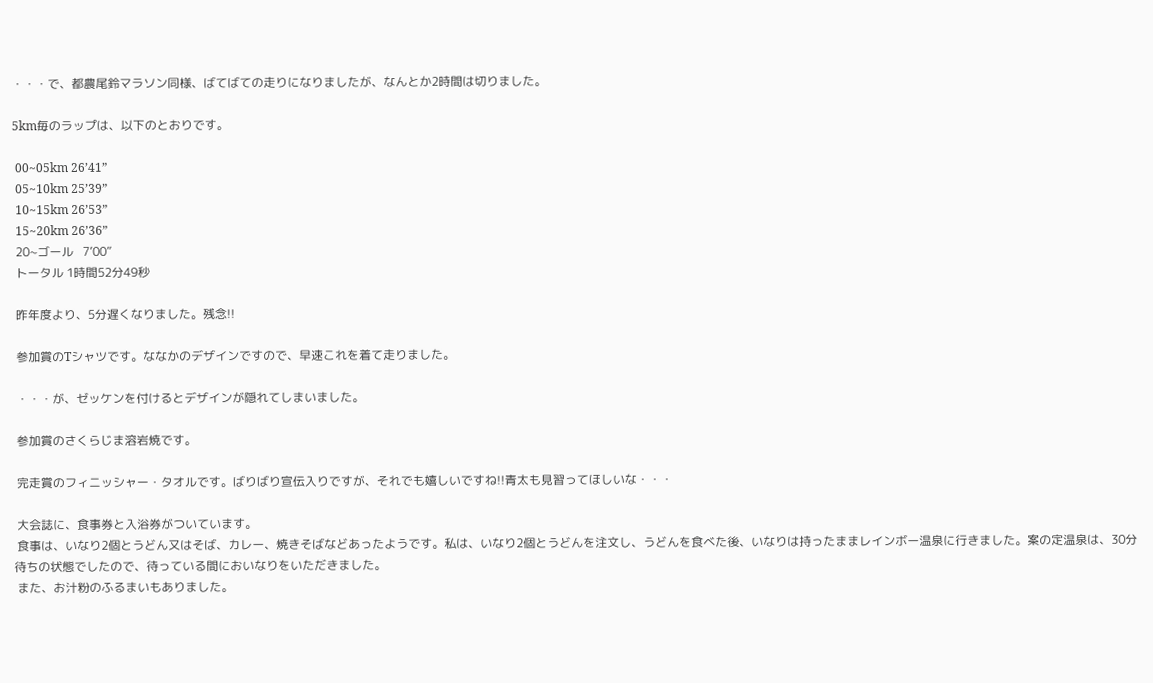・・・で、都農尾鈴マラソン同様、ばてばての走りになりましたが、なんとか2時間は切りました。

5km毎のラップは、以下のとおりです。

 00~05km 26’41”
 05~10km 25’39”
 10~15km 26’53”
 15~20km 26’36”
 20~ゴール   7’00”
 トータル 1時間52分49秒

 昨年度より、5分遅くなりました。残念!!

 参加賞のTシャツです。ななかのデザインですので、早速これを着て走りました。

 ・・・が、ゼッケンを付けるとデザインが隠れてしまいました。

 参加賞のさくらじま溶岩焼です。

 完走賞のフィニッシャー・タオルです。ばりばり宣伝入りですが、それでも嬉しいですね!!青太も見習ってほしいな・・・

 大会誌に、食事券と入浴券がついています。
 食事は、いなり2個とうどん又はそば、カレー、焼きそばなどあったようです。私は、いなり2個とうどんを注文し、うどんを食べた後、いなりは持ったままレインボー温泉に行きました。案の定温泉は、30分待ちの状態でしたので、待っている間においなりをいただきました。
 また、お汁粉のふるまいもありました。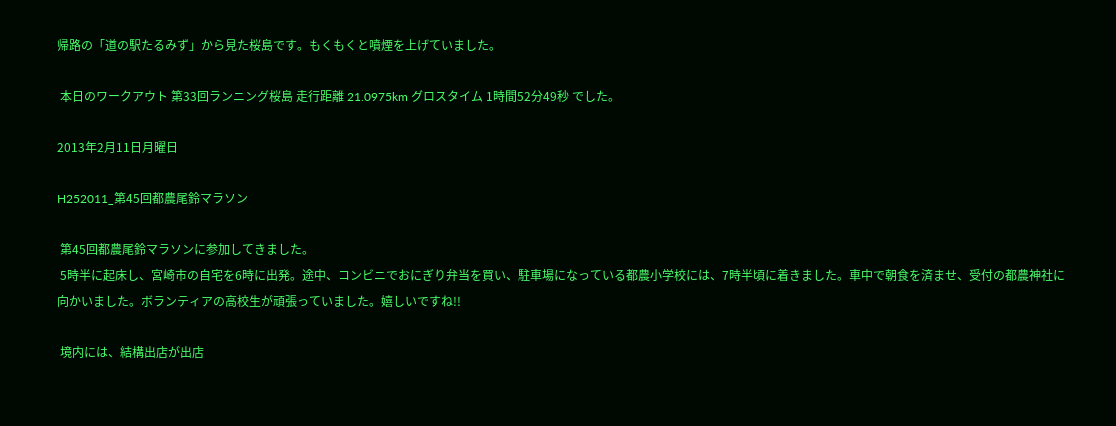帰路の「道の駅たるみず」から見た桜島です。もくもくと噴煙を上げていました。

 本日のワークアウト 第33回ランニング桜島 走行距離 21.0975km グロスタイム 1時間52分49秒 でした。

2013年2月11日月曜日

H252011_第45回都農尾鈴マラソン

 第45回都農尾鈴マラソンに参加してきました。
 5時半に起床し、宮崎市の自宅を6時に出発。途中、コンビニでおにぎり弁当を買い、駐車場になっている都農小学校には、7時半頃に着きました。車中で朝食を済ませ、受付の都農神社に向かいました。ボランティアの高校生が頑張っていました。嬉しいですね!!

 境内には、結構出店が出店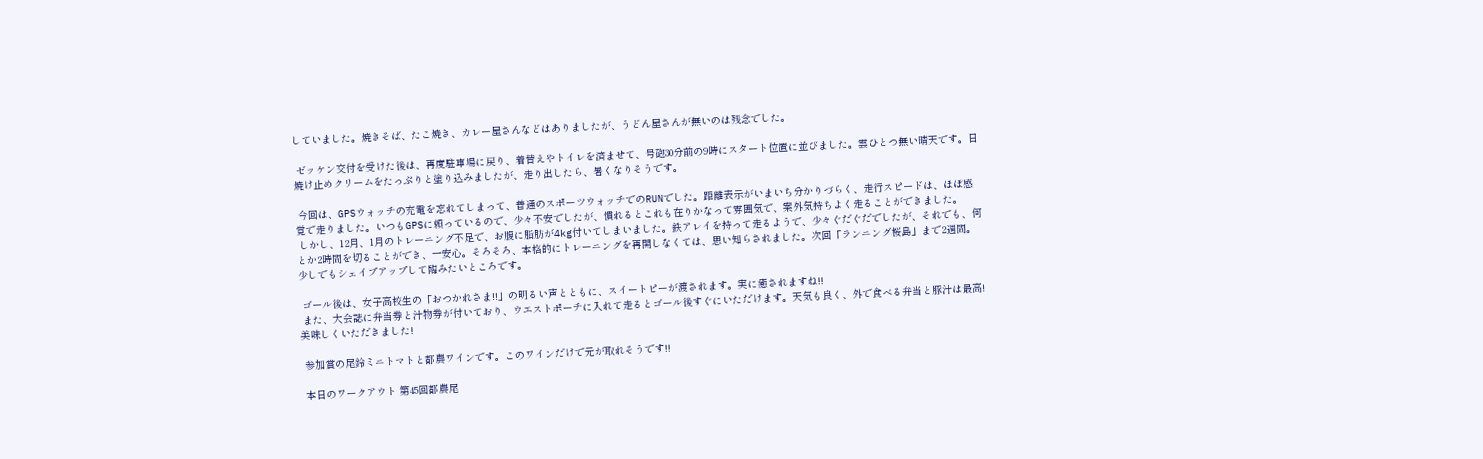していました。焼きそば、たこ焼き、カレー屋さんなどはありましたが、うどん屋さんが無いのは残念でした。

 ゼッケン交付を受けた後は、再度駐車場に戻り、着替えやトイレを済ませて、号砲30分前の9時にスタート位置に並びました。雲ひとつ無い晴天です。日焼け止めクリームをたっぷりと塗り込みましたが、走り出したら、暑くなりそうです。

 今回は、GPSウォッチの充電を忘れてしまって、普通のスポーツウォッチでのRUNでした。距離表示がいまいち分かりづらく、走行スピードは、ほぼ感覚で走りました。いつもGPSに頼っているので、少々不安でしたが、慣れるとこれも在りかなって雰囲気で、案外気持ちよく走ることができました。
 しかし、12月、1月のトレーニング不足で、お腹に脂肪が4kg付いてしまいました。鉄アレイを持って走るようで、少々ぐだぐだでしたが、それでも、何とか2時間を切ることができ、一安心。そろそろ、本格的にトレーニングを再開しなくては、思い知らされました。次回「ランニング桜島」まで2週間。少しでもシェイプアップして臨みたいところです。

 ゴール後は、女子高校生の「おつかれさま!!」の明るい声とともに、スイートピーが渡されます。実に癒されますね!!
 また、大会誌に弁当券と汁物券が付いており、ウエストポーチに入れて走るとゴール後すぐにいただけます。天気も良く、外で食べる弁当と豚汁は最高!美味しくいただきました!

 参加賞の尾鈴ミニトマトと都農ワインです。このワインだけで元が取れそうです!!

 本日のワークアウト 第45回都農尾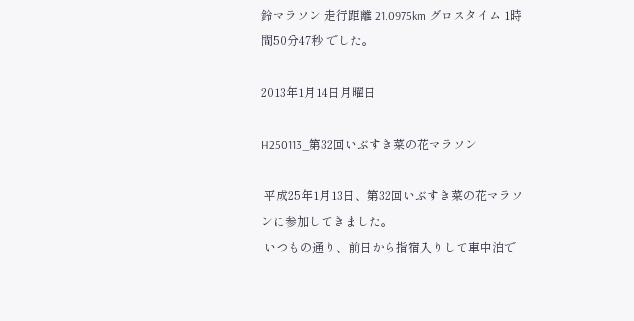鈴マラソン 走行距離 21.0975km グロスタイム 1時間50分47秒 でした。

2013年1月14日月曜日

H250113_第32回いぶすき菜の花マラソン

 平成25年1月13日、第32回いぶすき菜の花マラソンに参加してきました。
 いつもの通り、前日から指宿入りして車中泊で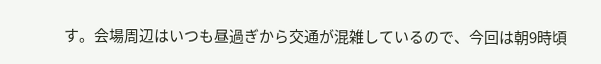す。会場周辺はいつも昼過ぎから交通が混雑しているので、今回は朝9時頃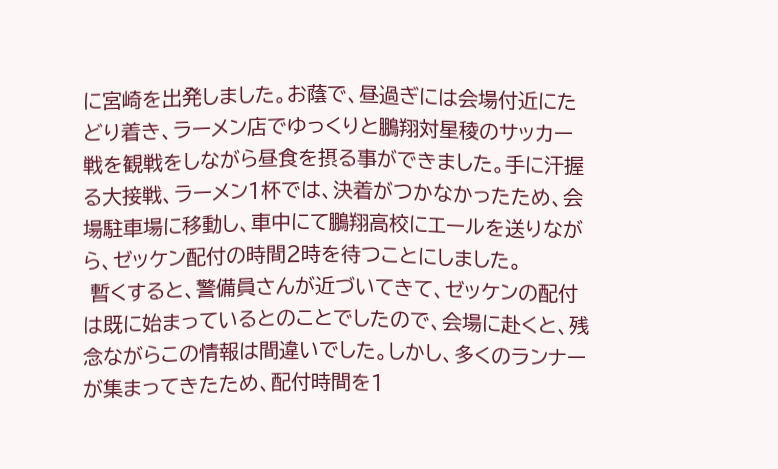に宮崎を出発しました。お蔭で、昼過ぎには会場付近にたどり着き、ラーメン店でゆっくりと鵬翔対星稜のサッカー戦を観戦をしながら昼食を摂る事ができました。手に汗握る大接戦、ラーメン1杯では、決着がつかなかったため、会場駐車場に移動し、車中にて鵬翔高校にエールを送りながら、ゼッケン配付の時間2時を待つことにしました。
 暫くすると、警備員さんが近づいてきて、ゼッケンの配付は既に始まっているとのことでしたので、会場に赴くと、残念ながらこの情報は間違いでした。しかし、多くのランナーが集まってきたため、配付時間を1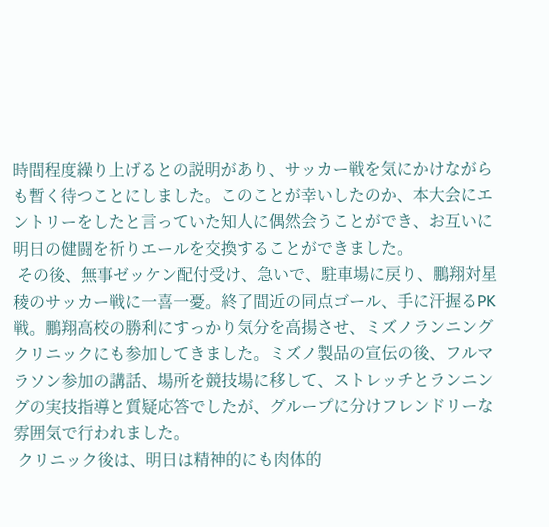時間程度繰り上げるとの説明があり、サッカー戦を気にかけながらも暫く待つことにしました。このことが幸いしたのか、本大会にエントリーをしたと言っていた知人に偶然会うことができ、お互いに明日の健闘を祈りエールを交換することができました。
 その後、無事ゼッケン配付受け、急いで、駐車場に戻り、鵬翔対星稜のサッカー戦に一喜一憂。終了間近の同点ゴール、手に汗握るPK戦。鵬翔高校の勝利にすっかり気分を高揚させ、ミズノランニングクリニックにも参加してきました。ミズノ製品の宣伝の後、フルマラソン参加の講話、場所を競技場に移して、ストレッチとランニングの実技指導と質疑応答でしたが、グループに分けフレンドリーな雰囲気で行われました。
 クリニック後は、明日は精神的にも肉体的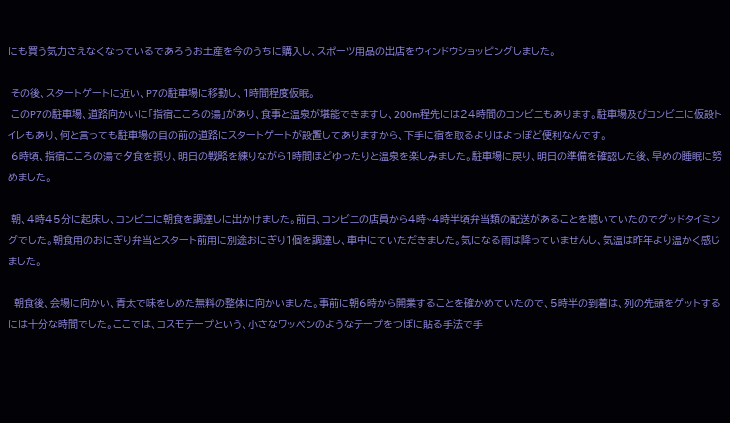にも買う気力さえなくなっているであろうお土産を今のうちに購入し、スポーツ用品の出店をウィンドウショッピングしました。

 その後、スタートゲートに近い、P7の駐車場に移動し、1時間程度仮眠。
 このP7の駐車場、道路向かいに「指宿こころの湯」があり、食事と温泉が堪能できますし、200m程先には24時間のコンビニもあります。駐車場及びコンビニに仮設トイレもあり、何と言っても駐車場の目の前の道路にスタートゲートが設置してありますから、下手に宿を取るよりはよっぽど便利なんです。
 6時頃、指宿こころの湯で夕食を摂り、明日の戦略を練りながら1時間ほどゆったりと温泉を楽しみました。駐車場に戻り、明日の準備を確認した後、早めの睡眠に努めました。

 朝、4時45分に起床し、コンビニに朝食を調達しに出かけました。前日、コンビニの店員から4時~4時半頃弁当類の配送があることを聴いていたのでグッドタイミングでした。朝食用のおにぎり弁当とスタート前用に別途おにぎり1個を調達し、車中にていただきました。気になる雨は降っていませんし、気温は昨年より温かく感じました。

  朝食後、会場に向かい、青太で味をしめた無料の整体に向かいました。事前に朝6時から開業することを確かめていたので、5時半の到着は、列の先頭をゲットするには十分な時間でした。ここでは、コスモテープという、小さなワッペンのようなテープをつぼに貼る手法で手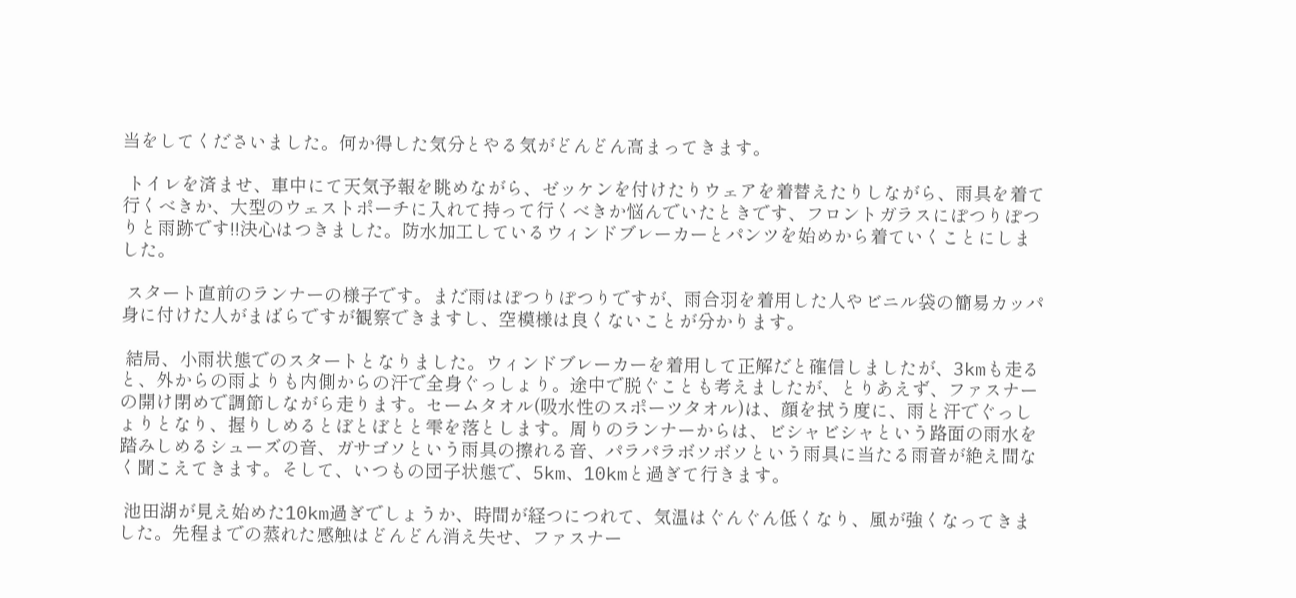当をしてくださいました。何か得した気分とやる気がどんどん高まってきます。

 トイレを済ませ、車中にて天気予報を眺めながら、ゼッケンを付けたりウェアを着替えたりしながら、雨具を着て行くべきか、大型のウェストポーチに入れて持って行くべきか悩んでいたときです、フロントガラスにぽつりぽつりと雨跡です!!決心はつきました。防水加工しているウィンドブレーカーとパンツを始めから着ていくことにしました。

 スタート直前のランナーの様子です。まだ雨はぽつりぽつりですが、雨合羽を着用した人やビニル袋の簡易カッパ身に付けた人がまばらですが観察できますし、空模様は良くないことが分かります。

 結局、小雨状態でのスタートとなりました。ウィンドブレーカーを着用して正解だと確信しましたが、3kmも走ると、外からの雨よりも内側からの汗で全身ぐっしょり。途中で脱ぐことも考えましたが、とりあえず、ファスナーの開け閉めで調節しながら走ります。セームタオル(吸水性のスポーツタオル)は、顔を拭う度に、雨と汗でぐっしょりとなり、握りしめるとぼとぼとと雫を落とします。周りのランナーからは、ビシャビシャという路面の雨水を踏みしめるシューズの音、ガサゴソという雨具の擦れる音、パラパラボソボソという雨具に当たる雨音が絶え間なく聞こえてきます。そして、いつもの団子状態で、5km、10kmと過ぎて行きます。

 池田湖が見え始めた10km過ぎでしょうか、時間が経つにつれて、気温はぐんぐん低くなり、風が強くなってきました。先程までの蒸れた感触はどんどん消え失せ、ファスナー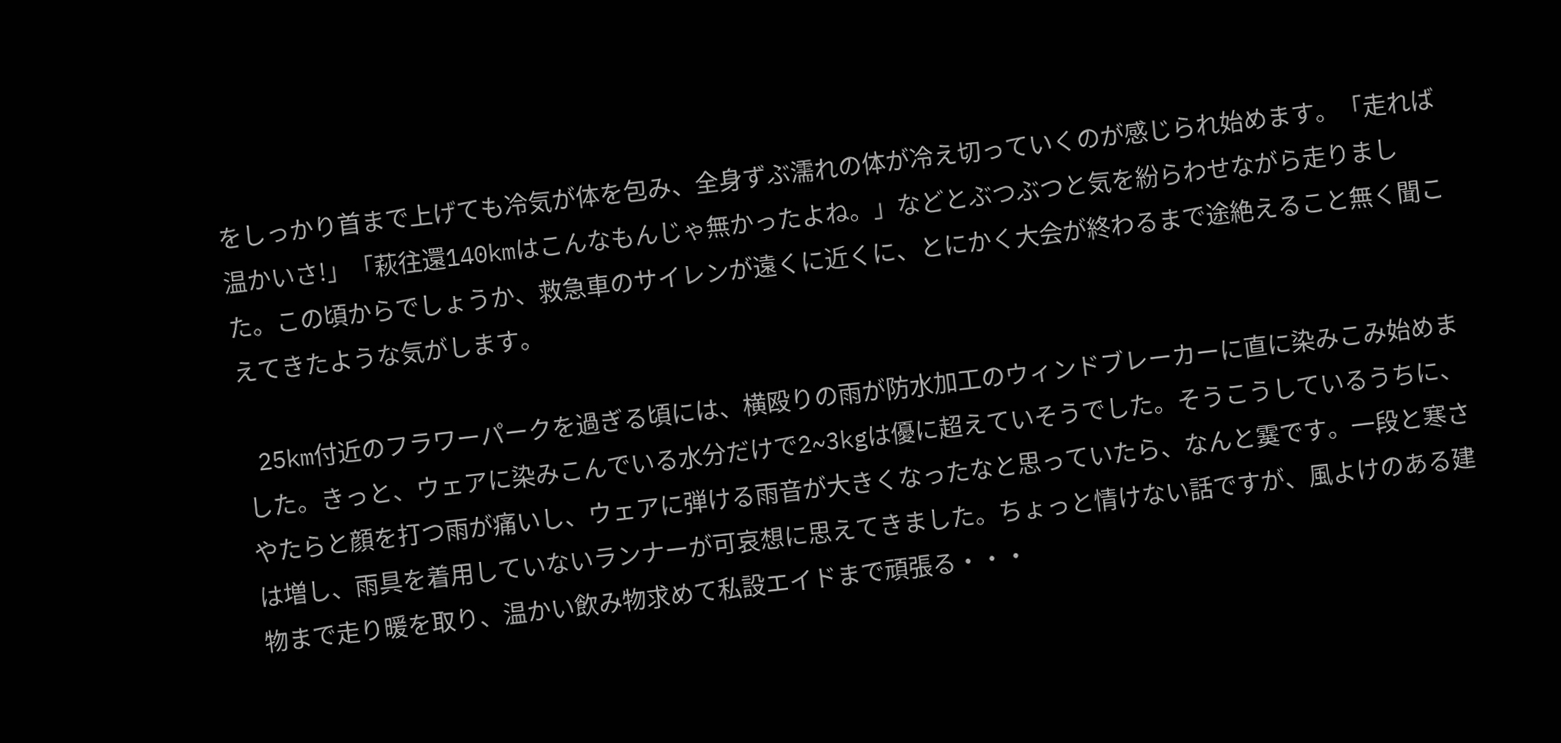をしっかり首まで上げても冷気が体を包み、全身ずぶ濡れの体が冷え切っていくのが感じられ始めます。「走れば温かいさ!」「萩往還140kmはこんなもんじゃ無かったよね。」などとぶつぶつと気を紛らわせながら走りました。この頃からでしょうか、救急車のサイレンが遠くに近くに、とにかく大会が終わるまで途絶えること無く聞こえてきたような気がします。

 25km付近のフラワーパークを過ぎる頃には、横殴りの雨が防水加工のウィンドブレーカーに直に染みこみ始めました。きっと、ウェアに染みこんでいる水分だけで2~3kgは優に超えていそうでした。そうこうしているうちに、やたらと顔を打つ雨が痛いし、ウェアに弾ける雨音が大きくなったなと思っていたら、なんと霙です。一段と寒さは増し、雨具を着用していないランナーが可哀想に思えてきました。ちょっと情けない話ですが、風よけのある建物まで走り暖を取り、温かい飲み物求めて私設エイドまで頑張る・・・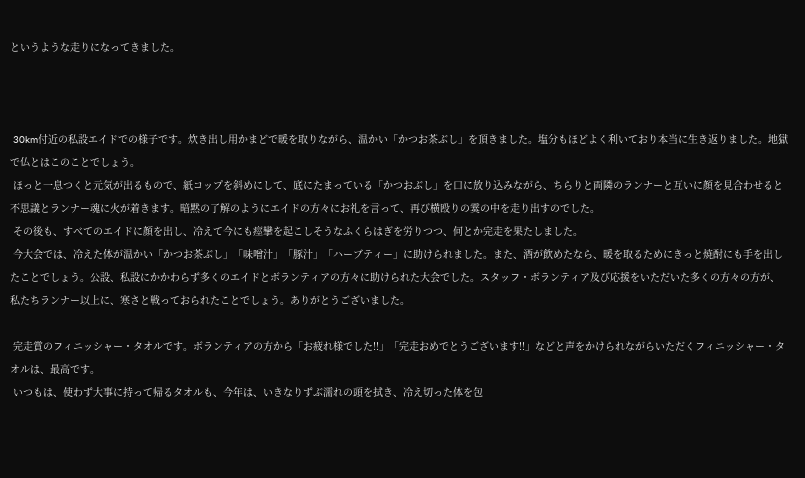というような走りになってきました。



 30km付近の私設エイドでの様子です。炊き出し用かまどで暖を取りながら、温かい「かつお茶ぶし」を頂きました。塩分もほどよく利いており本当に生き返りました。地獄で仏とはこのことでしょう。
 ほっと一息つくと元気が出るもので、紙コップを斜めにして、底にたまっている「かつおぶし」を口に放り込みながら、ちらりと両隣のランナーと互いに顔を見合わせると不思議とランナー魂に火が着きます。暗黙の了解のようにエイドの方々にお礼を言って、再び横殴りの霙の中を走り出すのでした。
 その後も、すべてのエイドに顔を出し、冷えて今にも痙攣を起こしそうなふくらはぎを労りつつ、何とか完走を果たしました。
 今大会では、冷えた体が温かい「かつお茶ぶし」「味噌汁」「豚汁」「ハーブティー」に助けられました。また、酒が飲めたなら、暖を取るためにきっと焼酎にも手を出したことでしょう。公設、私設にかかわらず多くのエイドとボランティアの方々に助けられた大会でした。スタッフ・ボランティア及び応援をいただいた多くの方々の方が、私たちランナー以上に、寒さと戦っておられたことでしょう。ありがとうございました。

 完走賞のフィニッシャー・タオルです。ボランティアの方から「お疲れ様でした!!」「完走おめでとうございます!!」などと声をかけられながらいただくフィニッシャー・タオルは、最高です。
 いつもは、使わず大事に持って帰るタオルも、今年は、いきなりずぶ濡れの頭を拭き、冷え切った体を包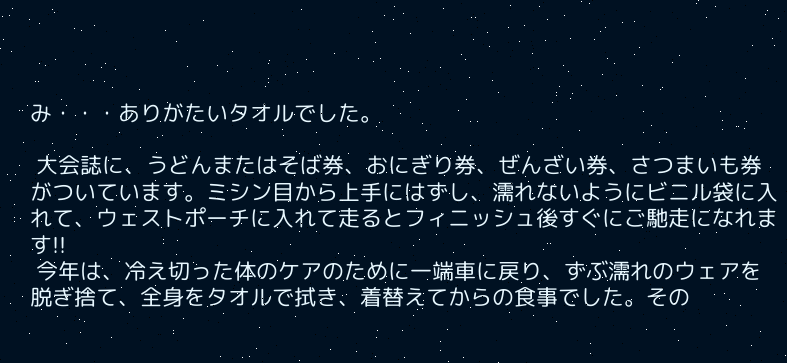み・・・ありがたいタオルでした。

 大会誌に、うどんまたはそば券、おにぎり券、ぜんざい券、さつまいも券がついています。ミシン目から上手にはずし、濡れないようにビニル袋に入れて、ウェストポーチに入れて走るとフィニッシュ後すぐにご馳走になれます!!
 今年は、冷え切った体のケアのために一端車に戻り、ずぶ濡れのウェアを脱ぎ捨て、全身をタオルで拭き、着替えてからの食事でした。その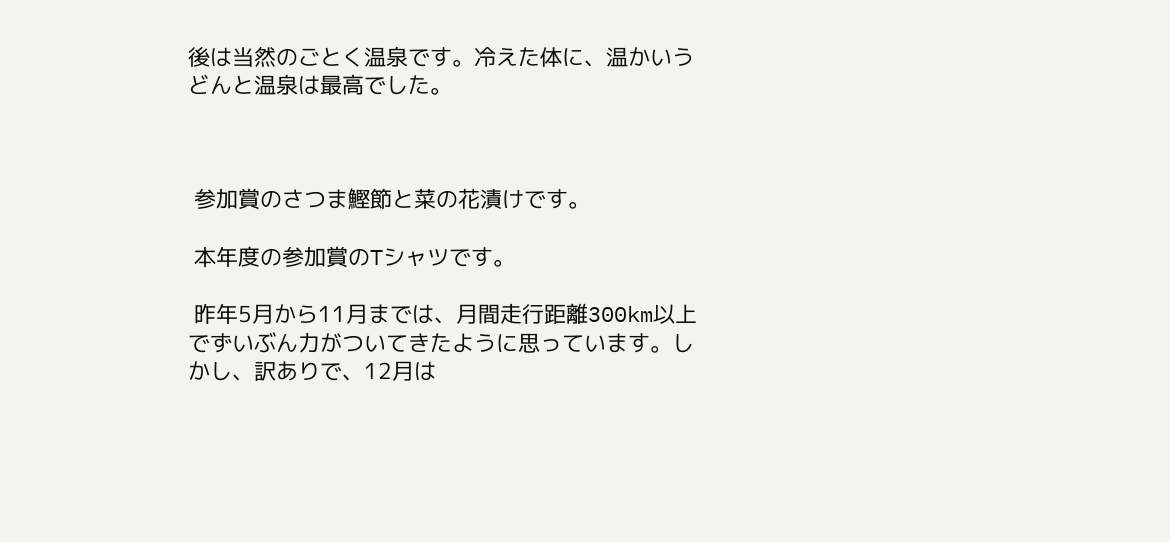後は当然のごとく温泉です。冷えた体に、温かいうどんと温泉は最高でした。



 参加賞のさつま鰹節と菜の花漬けです。

 本年度の参加賞のTシャツです。

 昨年5月から11月までは、月間走行距離300km以上でずいぶん力がついてきたように思っています。しかし、訳ありで、12月は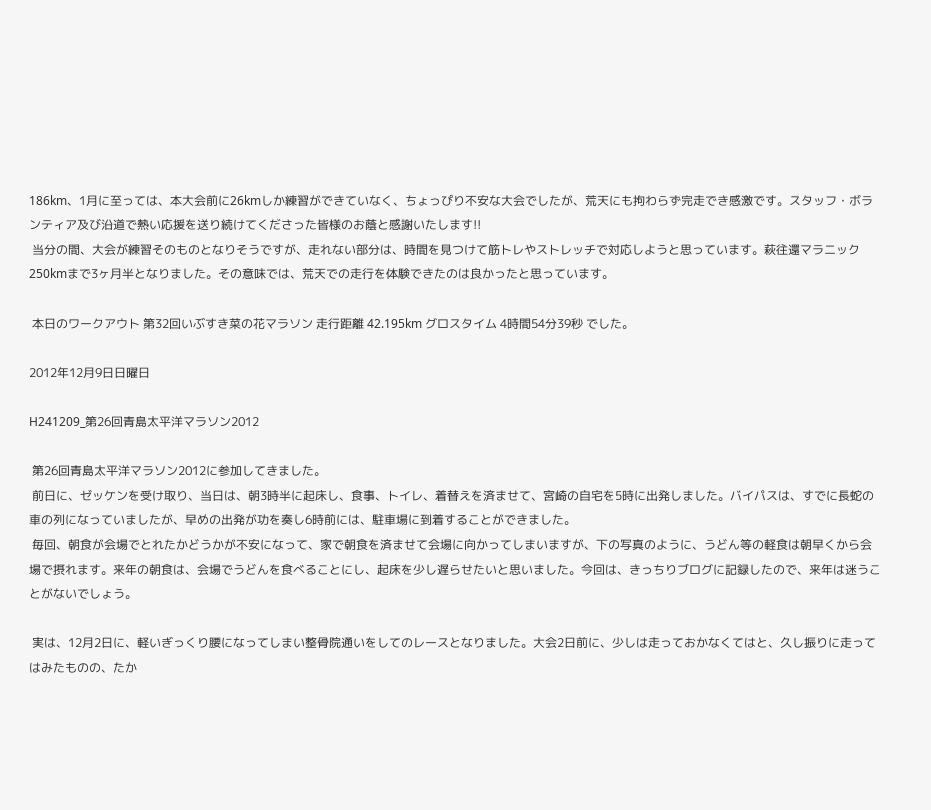186km、1月に至っては、本大会前に26kmしか練習ができていなく、ちょっぴり不安な大会でしたが、荒天にも拘わらず完走でき感激です。スタッフ・ボランティア及び沿道で熱い応援を送り続けてくださった皆様のお蔭と感謝いたします!!
 当分の間、大会が練習そのものとなりそうですが、走れない部分は、時間を見つけて筋トレやストレッチで対応しようと思っています。萩往還マラニック250kmまで3ヶ月半となりました。その意味では、荒天での走行を体験できたのは良かったと思っています。

 本日のワークアウト 第32回いぶすき菜の花マラソン 走行距離 42.195km グロスタイム 4時間54分39秒 でした。

2012年12月9日日曜日

H241209_第26回青島太平洋マラソン2012

 第26回青島太平洋マラソン2012に参加してきました。
 前日に、ゼッケンを受け取り、当日は、朝3時半に起床し、食事、トイレ、着替えを済ませて、宮崎の自宅を5時に出発しました。バイパスは、すでに長蛇の車の列になっていましたが、早めの出発が功を奏し6時前には、駐車場に到着することができました。
 毎回、朝食が会場でとれたかどうかが不安になって、家で朝食を済ませて会場に向かってしまいますが、下の写真のように、うどん等の軽食は朝早くから会場で摂れます。来年の朝食は、会場でうどんを食べることにし、起床を少し遅らせたいと思いました。今回は、きっちりブログに記録したので、来年は迷うことがないでしょう。

 実は、12月2日に、軽いぎっくり腰になってしまい整骨院通いをしてのレースとなりました。大会2日前に、少しは走っておかなくてはと、久し振りに走ってはみたものの、たか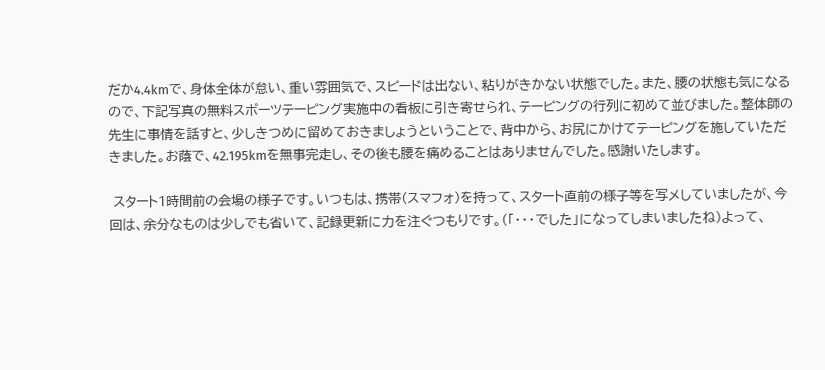だか4.4kmで、身体全体が怠い、重い雰囲気で、スピードは出ない、粘りがきかない状態でした。また、腰の状態も気になるので、下記写真の無料スポーツテーピング実施中の看板に引き寄せられ、テーピングの行列に初めて並びました。整体師の先生に事情を話すと、少しきつめに留めておきましょうということで、背中から、お尻にかけてテーピングを施していただきました。お蔭で、42.195kmを無事完走し、その後も腰を痛めることはありませんでした。感謝いたします。

 スタート1時間前の会場の様子です。いつもは、携帯(スマフォ)を持って、スタート直前の様子等を写メしていましたが、今回は、余分なものは少しでも省いて、記録更新に力を注ぐつもりです。(「・・・でした」になってしまいましたね)よって、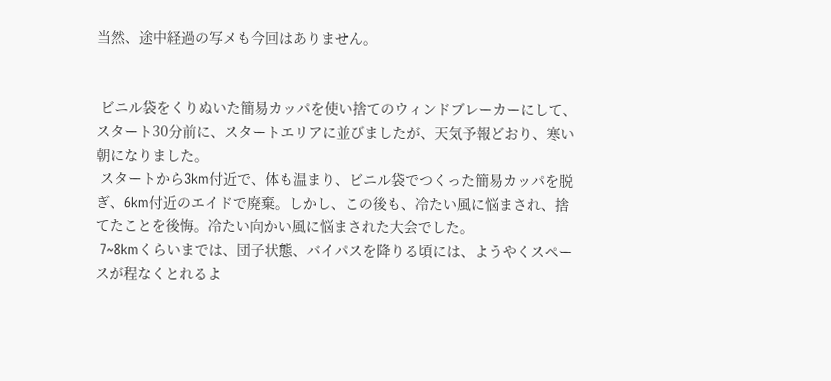当然、途中経過の写メも今回はありません。


 ビニル袋をくりぬいた簡易カッパを使い捨てのウィンドブレーカーにして、スタート30分前に、スタートエリアに並びましたが、天気予報どおり、寒い朝になりました。
 スタートから3km付近で、体も温まり、ビニル袋でつくった簡易カッパを脱ぎ、6km付近のエイドで廃棄。しかし、この後も、冷たい風に悩まされ、捨てたことを後悔。冷たい向かい風に悩まされた大会でした。
 7~8kmくらいまでは、団子状態、バイパスを降りる頃には、ようやくスペースが程なくとれるよ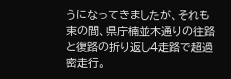うになってきましたが、それも束の間、県庁楠並木通りの往路と復路の折り返し4走路で超過密走行。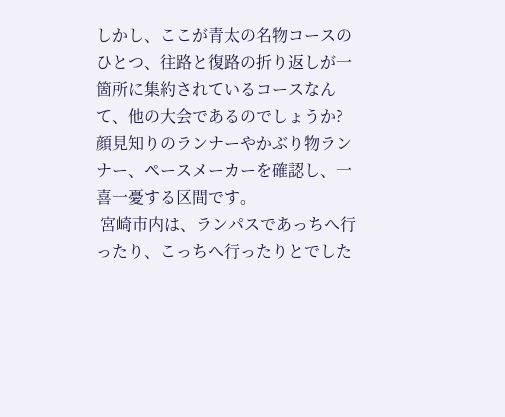しかし、ここが青太の名物コースのひとつ、往路と復路の折り返しが一箇所に集約されているコースなんて、他の大会であるのでしょうか?顔見知りのランナーやかぶり物ランナー、ペースメーカーを確認し、一喜一憂する区間です。
 宮崎市内は、ランパスであっちへ行ったり、こっちへ行ったりとでした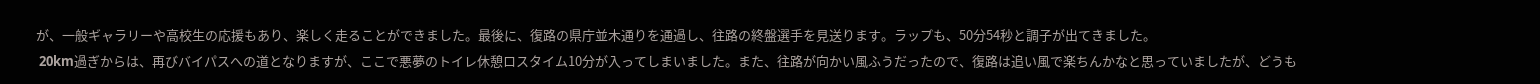が、一般ギャラリーや高校生の応援もあり、楽しく走ることができました。最後に、復路の県庁並木通りを通過し、往路の終盤選手を見送ります。ラップも、50分54秒と調子が出てきました。
 20km過ぎからは、再びバイパスへの道となりますが、ここで悪夢のトイレ休憩ロスタイム10分が入ってしまいました。また、往路が向かい風ふうだったので、復路は追い風で楽ちんかなと思っていましたが、どうも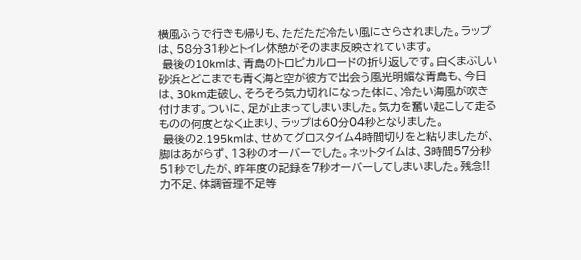横風ふうで行きも帰りも、ただただ冷たい風にさらされました。ラップは、58分31秒とトイレ休憩がそのまま反映されています。
 最後の10kmは、青島のトロピカルロードの折り返しです。白くまぶしい砂浜とどこまでも青く海と空が彼方で出会う風光明媚な青島も、今日は、30km走破し、そろそろ気力切れになった体に、冷たい海風が吹き付けます。ついに、足が止まってしまいました。気力を奮い起こして走るものの何度となく止まり、ラップは60分04秒となりました。
 最後の2.195kmは、せめてグロスタイム4時間切りをと粘りましたが、脚はあがらず、13秒のオーバーでした。ネットタイムは、3時間57分秒51秒でしたが、昨年度の記録を7秒オーバーしてしまいました。残念!!力不足、体調管理不足等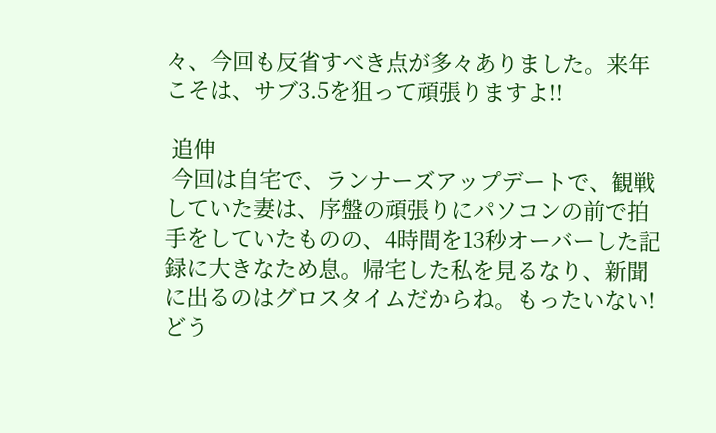々、今回も反省すべき点が多々ありました。来年こそは、サブ3.5を狙って頑張りますよ!!

 追伸
 今回は自宅で、ランナーズアップデートで、観戦していた妻は、序盤の頑張りにパソコンの前で拍手をしていたものの、4時間を13秒オーバーした記録に大きなため息。帰宅した私を見るなり、新聞に出るのはグロスタイムだからね。もったいない!どう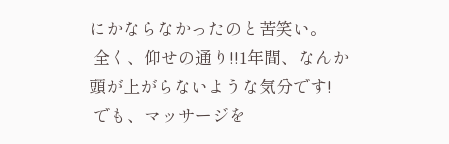にかならなかったのと苦笑い。
 全く、仰せの通り!!1年間、なんか頭が上がらないような気分です!
 でも、マッサージを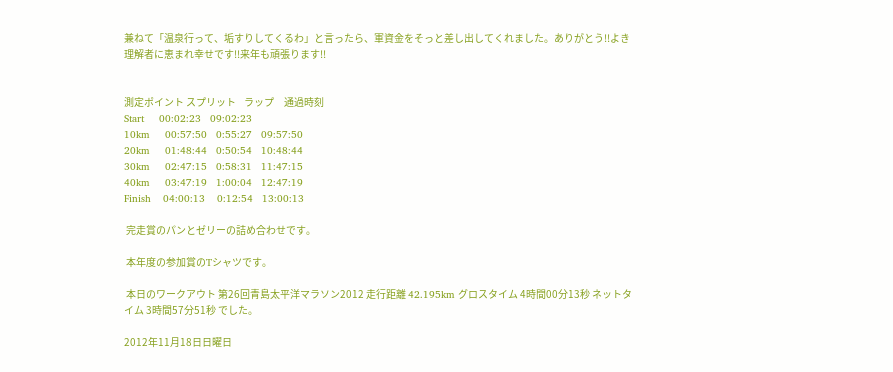兼ねて「温泉行って、垢すりしてくるわ」と言ったら、軍資金をそっと差し出してくれました。ありがとう!!よき理解者に恵まれ幸せです!!来年も頑張ります!!


測定ポイント スプリット    ラップ     通過時刻
Start     00:02:23   09:02:23
10km     00:57:50   0:55:27   09:57:50
20km     01:48:44   0:50:54   10:48:44
30km     02:47:15   0:58:31   11:47:15
40km     03:47:19   1:00:04   12:47:19
Finish    04:00:13    0:12:54   13:00:13

 完走賞のパンとゼリーの詰め合わせです。

 本年度の参加賞のTシャツです。

 本日のワークアウト 第26回青島太平洋マラソン2012 走行距離 42.195km グロスタイム 4時間00分13秒 ネットタイム 3時間57分51秒 でした。

2012年11月18日日曜日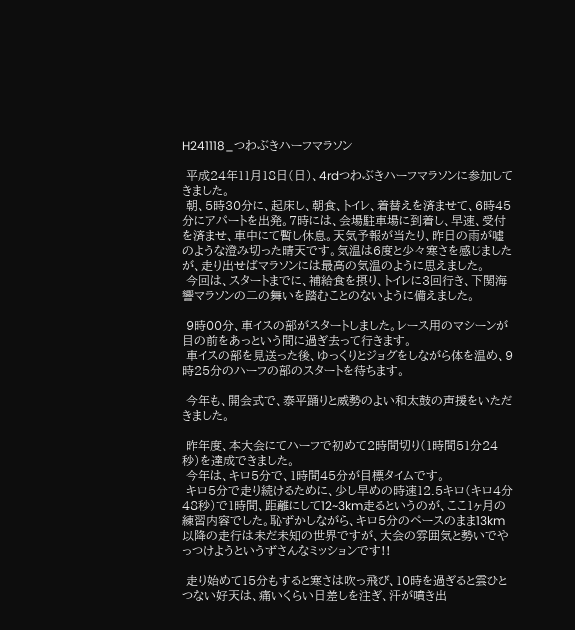H241118_つわぶきハーフマラソン

 平成24年11月18日(日)、4rdつわぶきハーフマラソンに参加してきました。
 朝、5時30分に、起床し、朝食、トイレ、着替えを済ませて、6時45分にアパートを出発。7時には、会場駐車場に到着し、早速、受付を済ませ、車中にて暫し休息。天気予報が当たり、昨日の雨が嘘のような澄み切った晴天です。気温は6度と少々寒さを感じましたが、走り出せばマラソンには最高の気温のように思えました。
 今回は、スタートまでに、補給食を摂り、トイレに3回行き、下関海響マラソンの二の舞いを踏むことのないように備えました。

 9時00分、車イスの部がスタートしました。レース用のマシーンが目の前をあっという間に過ぎ去って行きます。
 車イスの部を見送った後、ゆっくりとジョグをしながら体を温め、9時25分のハーフの部のスタートを待ちます。

 今年も、開会式で、泰平踊りと威勢のよい和太鼓の声援をいただきました。

 昨年度、本大会にてハーフで初めて2時間切り(1時間51分24秒)を達成できました。
 今年は、キロ5分で、1時間45分が目標タイムです。
 キロ5分で走り続けるために、少し早めの時速12.5キロ(キロ4分48秒)で1時間、距離にして12~3km走るというのが、ここ1ヶ月の練習内容でした。恥ずかしながら、キロ5分のペースのまま13km以降の走行は未だ未知の世界ですが、大会の雰囲気と勢いでやっつけようというずさんなミッションです!!

 走り始めて15分もすると寒さは吹っ飛び、10時を過ぎると雲ひとつない好天は、痛いくらい日差しを注ぎ、汗が噴き出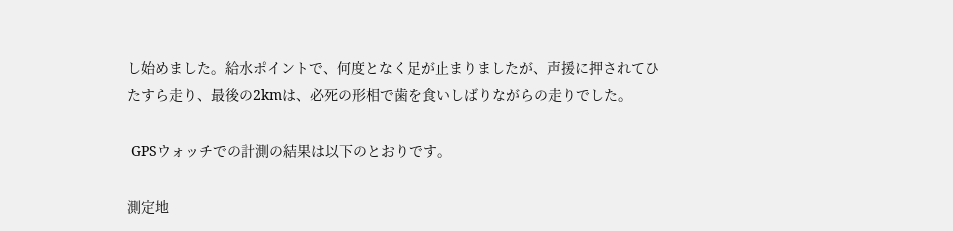し始めました。給水ポイントで、何度となく足が止まりましたが、声援に押されてひたすら走り、最後の2kmは、必死の形相で歯を食いしばりながらの走りでした。

 GPSウォッチでの計測の結果は以下のとおりです。

測定地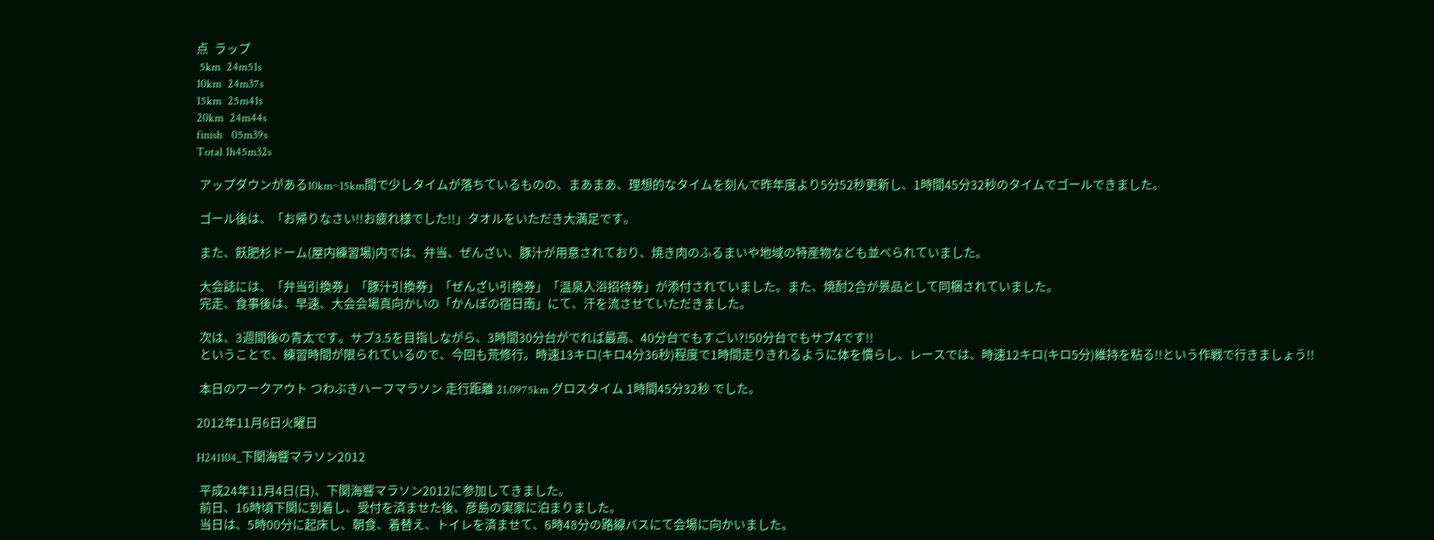点  ラップ
 5km  24m51s
10km  24m37s
15km  25m41s
20km  24m44s
finish   05m39s
Total 1h45m32s

 アップダウンがある10km~15km間で少しタイムが落ちているものの、まあまあ、理想的なタイムを刻んで昨年度より5分52秒更新し、1時間45分32秒のタイムでゴールできました。

 ゴール後は、「お帰りなさい!!お疲れ様でした!!」タオルをいただき大満足です。

 また、飫肥杉ドーム(屋内練習場)内では、弁当、ぜんざい、豚汁が用意されており、焼き肉のふるまいや地域の特産物なども並べられていました。

 大会誌には、「弁当引換券」「豚汁引換券」「ぜんざい引換券」「温泉入浴招待券」が添付されていました。また、焼酎2合が景品として同梱されていました。
 完走、食事後は、早速、大会会場真向かいの「かんぽの宿日南」にて、汗を流させていただきました。

 次は、3週間後の青太です。サブ3.5を目指しながら、3時間30分台がでれば最高、40分台でもすごい?!50分台でもサブ4です!!
 ということで、練習時間が限られているので、今回も荒修行。時速13キロ(キロ4分36秒)程度で1時間走りきれるように体を慣らし、レースでは、時速12キロ(キロ5分)維持を粘る!!という作戦で行きましょう!!

 本日のワークアウト つわぶきハーフマラソン 走行距離 21.0975km グロスタイム 1時間45分32秒 でした。

2012年11月6日火曜日

H241104_下関海響マラソン2012

 平成24年11月4日(日)、下関海響マラソン2012に参加してきました。
 前日、16時頃下関に到着し、受付を済ませた後、彦島の実家に泊まりました。
 当日は、5時00分に起床し、朝食、着替え、トイレを済ませて、6時48分の路線バスにて会場に向かいました。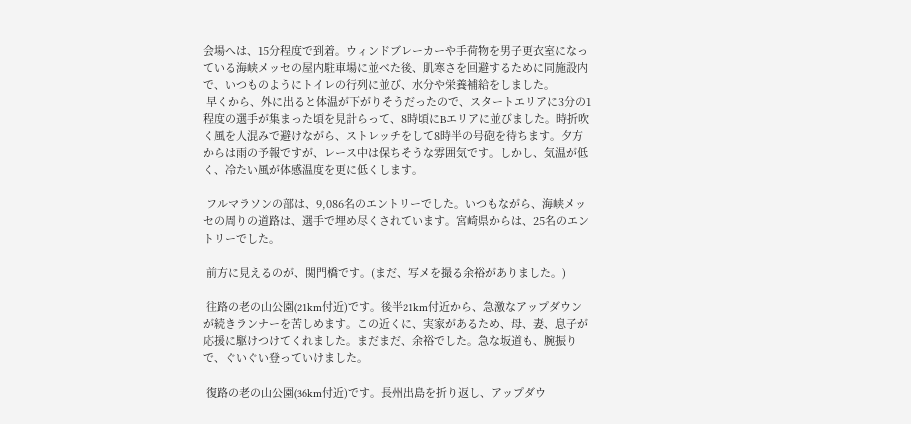会場へは、15分程度で到着。ウィンドブレーカーや手荷物を男子更衣室になっている海峡メッセの屋内駐車場に並べた後、肌寒さを回避するために同施設内で、いつものようにトイレの行列に並び、水分や栄養補給をしました。
 早くから、外に出ると体温が下がりそうだったので、スタートエリアに3分の1程度の選手が集まった頃を見計らって、8時頃にBエリアに並びました。時折吹く風を人混みで避けながら、ストレッチをして8時半の号砲を待ちます。夕方からは雨の予報ですが、レース中は保ちそうな雰囲気です。しかし、気温が低く、冷たい風が体感温度を更に低くします。

 フルマラソンの部は、9,086名のエントリーでした。いつもながら、海峡メッセの周りの道路は、選手で埋め尽くされています。宮崎県からは、25名のエントリーでした。

 前方に見えるのが、関門橋です。(まだ、写メを撮る余裕がありました。)

 往路の老の山公園(21km付近)です。後半21km付近から、急激なアップダウンが続きランナーを苦しめます。この近くに、実家があるため、母、妻、息子が応援に駆けつけてくれました。まだまだ、余裕でした。急な坂道も、腕振りで、ぐいぐい登っていけました。

 復路の老の山公園(36km付近)です。長州出島を折り返し、アップダウ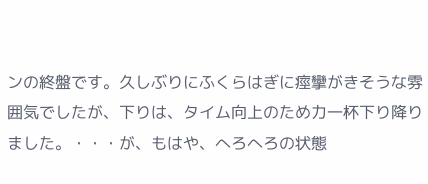ンの終盤です。久しぶりにふくらはぎに痙攣がきそうな雰囲気でしたが、下りは、タイム向上のため力一杯下り降りました。・・・が、もはや、へろへろの状態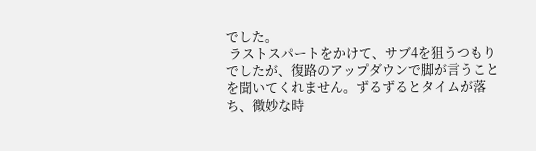でした。
 ラストスパートをかけて、サブ4を狙うつもりでしたが、復路のアップダウンで脚が言うことを聞いてくれません。ずるずるとタイムが落ち、微妙な時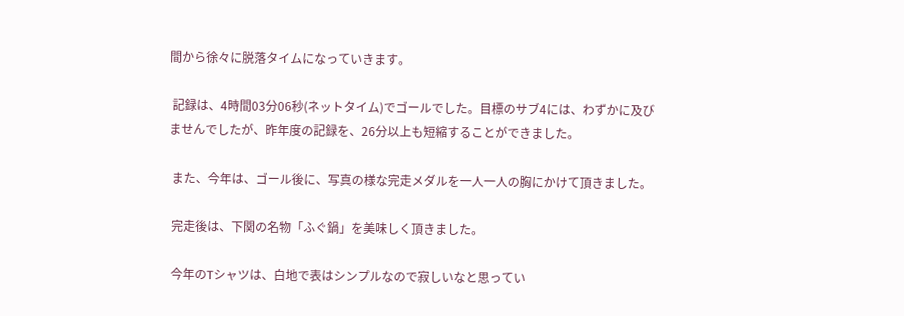間から徐々に脱落タイムになっていきます。

 記録は、4時間03分06秒(ネットタイム)でゴールでした。目標のサブ4には、わずかに及びませんでしたが、昨年度の記録を、26分以上も短縮することができました。

 また、今年は、ゴール後に、写真の様な完走メダルを一人一人の胸にかけて頂きました。

 完走後は、下関の名物「ふぐ鍋」を美味しく頂きました。

 今年のTシャツは、白地で表はシンプルなので寂しいなと思ってい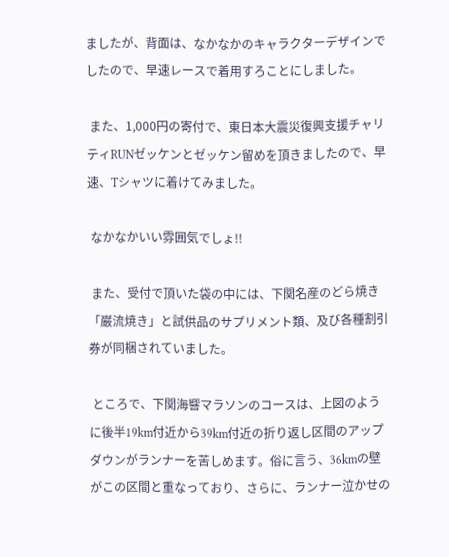ましたが、背面は、なかなかのキャラクターデザインでしたので、早速レースで着用すろことにしました。

 また、1,000円の寄付で、東日本大震災復興支援チャリティRUNゼッケンとゼッケン留めを頂きましたので、早速、Tシャツに着けてみました。

 なかなかいい雰囲気でしょ!!

 また、受付で頂いた袋の中には、下関名産のどら焼き「巌流焼き」と試供品のサプリメント類、及び各種割引券が同梱されていました。

 ところで、下関海響マラソンのコースは、上図のように後半19km付近から39km付近の折り返し区間のアップダウンがランナーを苦しめます。俗に言う、36kmの壁がこの区間と重なっており、さらに、ランナー泣かせの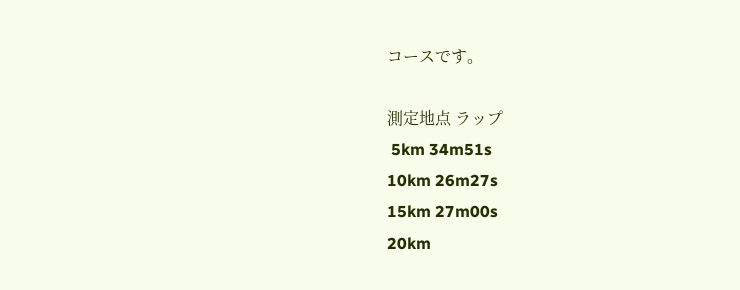コースです。

測定地点 ラップ
 5km 34m51s
10km 26m27s
15km 27m00s
20km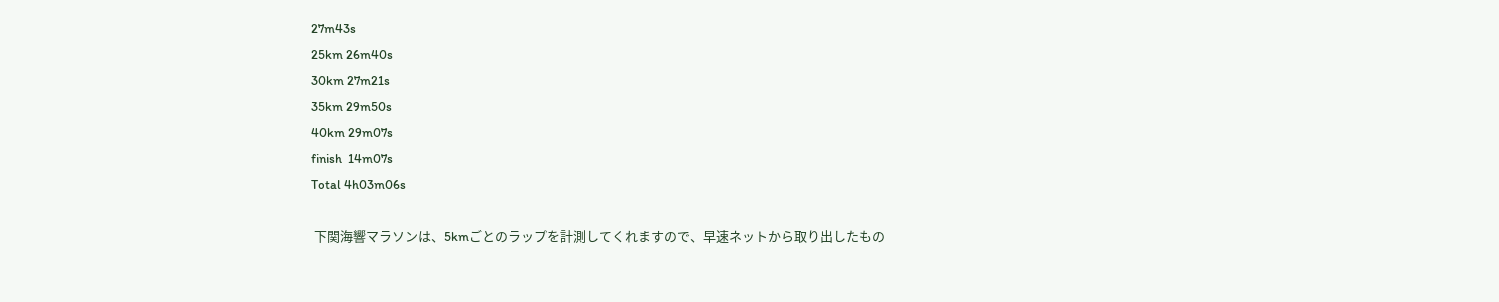27m43s
25km 26m40s
30km 27m21s
35km 29m50s
40km 29m07s
finish  14m07s
Total 4h03m06s

 下関海響マラソンは、5kmごとのラップを計測してくれますので、早速ネットから取り出したもの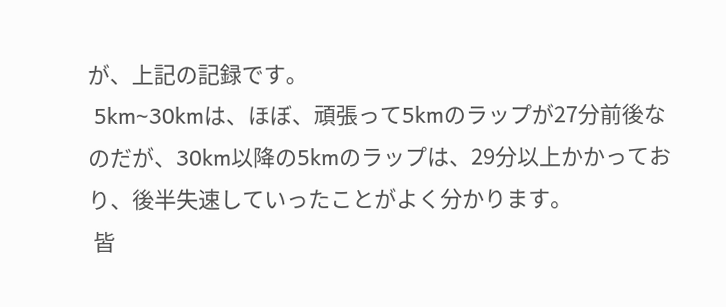が、上記の記録です。
 5km~30kmは、ほぼ、頑張って5kmのラップが27分前後なのだが、30km以降の5kmのラップは、29分以上かかっており、後半失速していったことがよく分かります。
 皆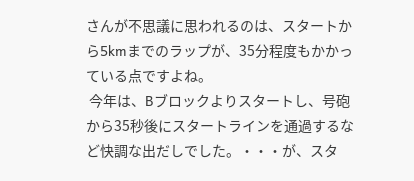さんが不思議に思われるのは、スタートから5kmまでのラップが、35分程度もかかっている点ですよね。
 今年は、Bブロックよりスタートし、号砲から35秒後にスタートラインを通過するなど快調な出だしでした。・・・が、スタ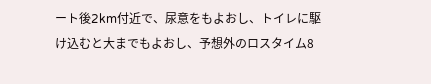ート後2km付近で、尿意をもよおし、トイレに駆け込むと大までもよおし、予想外のロスタイム8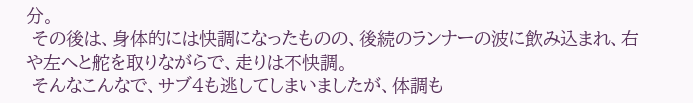分。
 その後は、身体的には快調になったものの、後続のランナーの波に飲み込まれ、右や左へと舵を取りながらで、走りは不快調。
 そんなこんなで、サブ4も逃してしまいましたが、体調も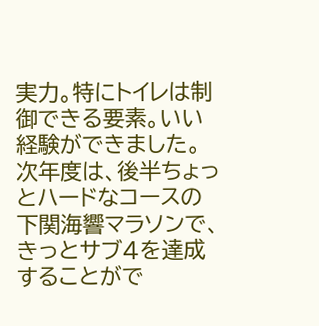実力。特にトイレは制御できる要素。いい経験ができました。次年度は、後半ちょっとハードなコースの下関海響マラソンで、きっとサブ4を達成することがで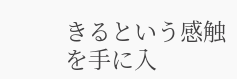きるという感触を手に入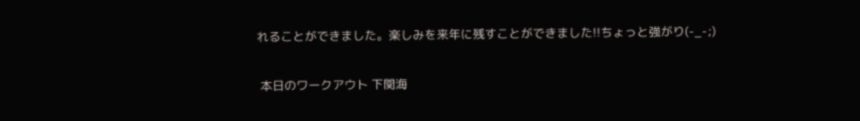れることができました。楽しみを来年に残すことができました!!ちょっと強がり(-_-;)

 本日のワークアウト 下関海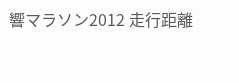響マラソン2012 走行距離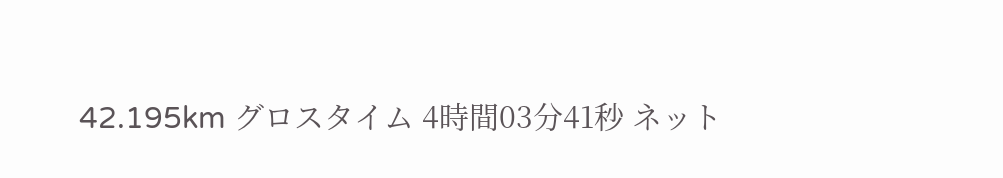42.195km グロスタイム 4時間03分41秒 ネット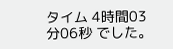タイム 4時間03分06秒 でした。